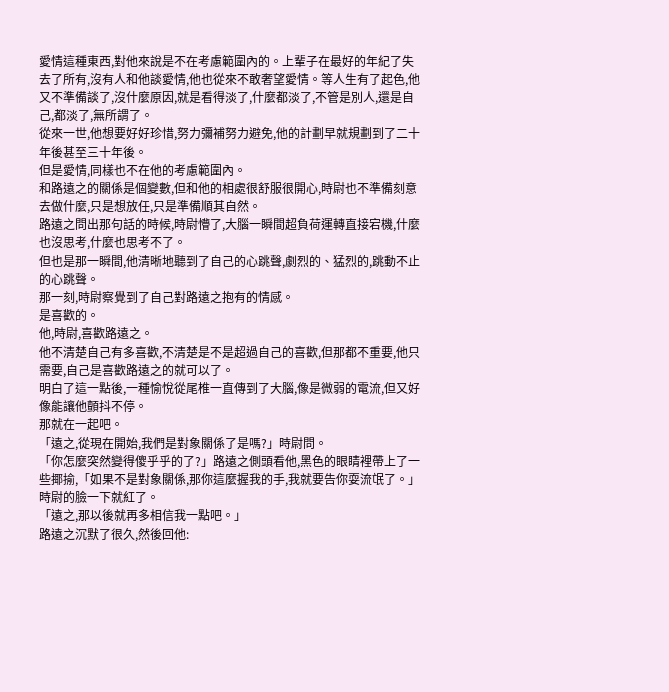愛情這種東西,對他來說是不在考慮範圍內的。上輩子在最好的年紀了失去了所有,沒有人和他談愛情,他也從來不敢奢望愛情。等人生有了起色,他又不準備談了,沒什麼原因,就是看得淡了,什麼都淡了,不管是別人,還是自己,都淡了,無所謂了。
從來一世,他想要好好珍惜,努力彌補努力避免,他的計劃早就規劃到了二十年後甚至三十年後。
但是愛情,同樣也不在他的考慮範圍內。
和路遠之的關係是個變數,但和他的相處很舒服很開心,時尉也不準備刻意去做什麼,只是想放任,只是準備順其自然。
路遠之問出那句話的時候,時尉懵了,大腦一瞬間超負荷運轉直接宕機,什麼也沒思考,什麼也思考不了。
但也是那一瞬間,他清晰地聽到了自己的心跳聲,劇烈的、猛烈的,跳動不止的心跳聲。
那一刻,時尉察覺到了自己對路遠之抱有的情感。
是喜歡的。
他,時尉,喜歡路遠之。
他不清楚自己有多喜歡,不清楚是不是超過自己的喜歡,但那都不重要,他只需要,自己是喜歡路遠之的就可以了。
明白了這一點後,一種愉悅從尾椎一直傳到了大腦,像是微弱的電流,但又好像能讓他顫抖不停。
那就在一起吧。
「遠之,從現在開始,我們是對象關係了是嗎?」時尉問。
「你怎麼突然變得傻乎乎的了?」路遠之側頭看他,黑色的眼睛裡帶上了一些揶揄,「如果不是對象關係,那你這麼握我的手,我就要告你耍流氓了。」
時尉的臉一下就紅了。
「遠之,那以後就再多相信我一點吧。」
路遠之沉默了很久,然後回他: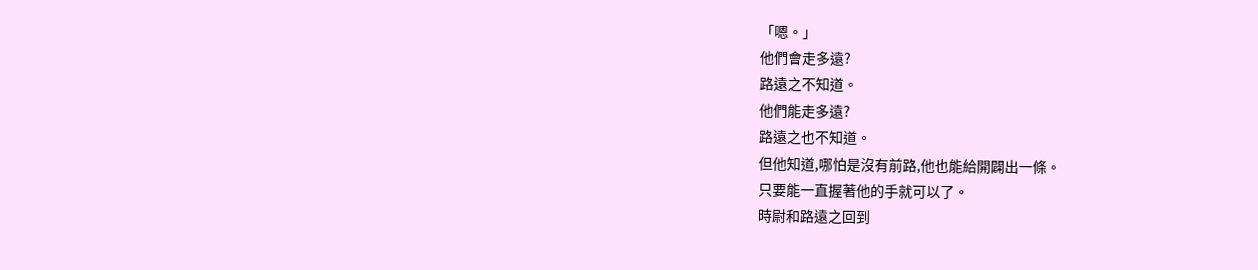「嗯。」
他們會走多遠?
路遠之不知道。
他們能走多遠?
路遠之也不知道。
但他知道,哪怕是沒有前路,他也能給開闢出一條。
只要能一直握著他的手就可以了。
時尉和路遠之回到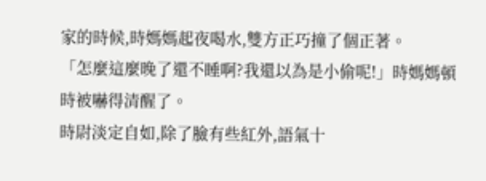家的時候,時媽媽起夜喝水,雙方正巧撞了個正著。
「怎麼這麼晚了還不睡啊?我還以為是小偷呢!」時媽媽頓時被嚇得清醒了。
時尉淡定自如,除了臉有些紅外,語氣十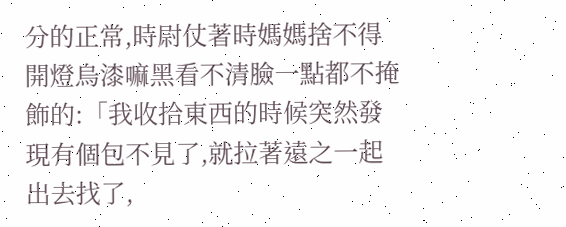分的正常,時尉仗著時媽媽捨不得開燈烏漆嘛黑看不清臉一點都不掩飾的:「我收拾東西的時候突然發現有個包不見了,就拉著遠之一起出去找了,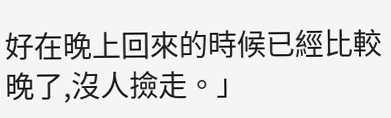好在晚上回來的時候已經比較晚了,沒人撿走。」